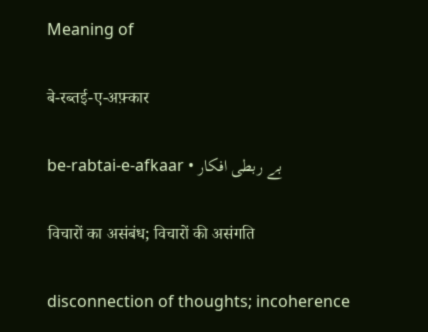Meaning of

बे-रब्तई-ए-अफ़्कार

be-rabtai-e-afkaar • بے ربطی افکار

विचारों का असंबंध; विचारों की असंगति

disconnection of thoughts; incoherence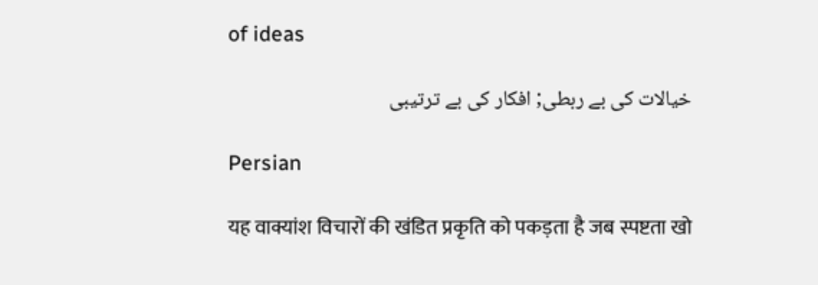of ideas

خیالات کی بے ربطی; افکار کی بے ترتیبی

Persian

यह वाक्यांश विचारों की खंडित प्रकृति को पकड़ता है जब स्पष्टता खो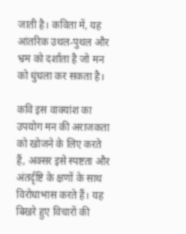जाती है। कविता में, यह आंतरिक उथल-पुथल और भ्रम को दर्शाता है जो मन को धुंधला कर सकता है।

कवि इस वाक्यांश का उपयोग मन की अराजकता को खोजने के लिए करते हैं, अक्सर इसे स्पष्टता और अंतर्दृष्टि के क्षणों के साथ विरोधाभास करते हैं। यह बिखरे हुए विचारों की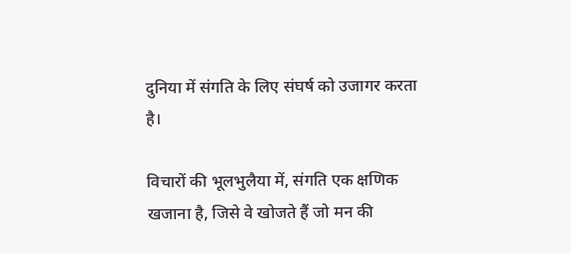दुनिया में संगति के लिए संघर्ष को उजागर करता है।

विचारों की भूलभुलैया में, संगति एक क्षणिक खजाना है, जिसे वे खोजते हैं जो मन की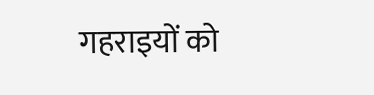गहराइयों को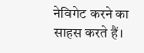नेविगेट करने का साहस करते हैं।